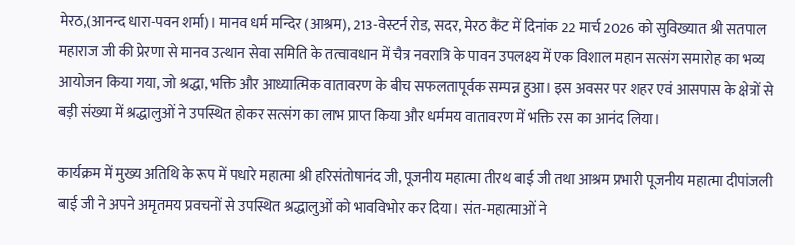मेरठ,(आनन्द धारा-पवन शर्मा)। मानव धर्म मन्दिर (आश्रम), 213-वेस्टर्न रोड, सदर, मेरठ कैंट में दिनांक 22 मार्च 2026 को सुविख्यात श्री सतपाल महाराज जी की प्रेरणा से मानव उत्थान सेवा समिति के तत्वावधान में चैत्र नवरात्रि के पावन उपलक्ष्य में एक विशाल महान सत्संग समारोह का भव्य आयोजन किया गया, जो श्रद्धा, भक्ति और आध्यात्मिक वातावरण के बीच सफलतापूर्वक सम्पन्न हुआ। इस अवसर पर शहर एवं आसपास के क्षेत्रों से बड़ी संख्या में श्रद्धालुओं ने उपस्थित होकर सत्संग का लाभ प्राप्त किया और धर्ममय वातावरण में भक्ति रस का आनंद लिया।

कार्यक्रम में मुख्य अतिथि के रूप में पधारे महात्मा श्री हरिसंतोषानंद जी, पूजनीय महात्मा तीरथ बाई जी तथा आश्रम प्रभारी पूजनीय महात्मा दीपांजली बाई जी ने अपने अमृतमय प्रवचनों से उपस्थित श्रद्धालुओं को भावविभोर कर दिया। संत-महात्माओं ने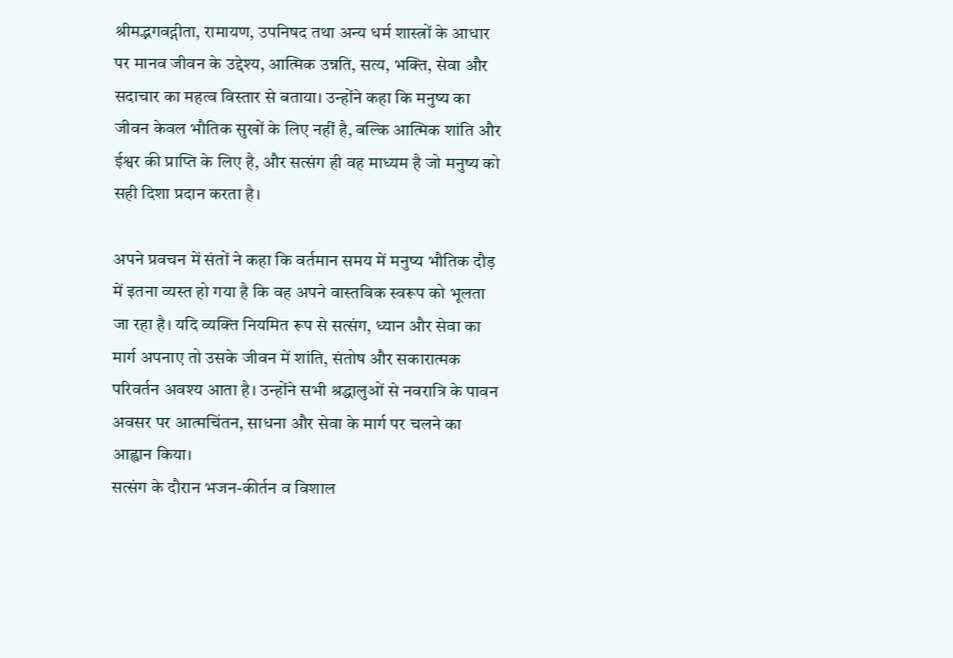श्रीमद्भगवद्गीता, रामायण, उपनिषद तथा अन्य धर्म शास्त्रों के आधार पर मानव जीवन के उद्देश्य, आत्मिक उन्नति, सत्य, भक्ति, सेवा और सदाचार का महत्व विस्तार से बताया। उन्होंने कहा कि मनुष्य का जीवन केवल भौतिक सुखों के लिए नहीं है, बल्कि आत्मिक शांति और ईश्वर की प्राप्ति के लिए है, और सत्संग ही वह माध्यम है जो मनुष्य को सही दिशा प्रदान करता है।

अपने प्रवचन में संतों ने कहा कि वर्तमान समय में मनुष्य भौतिक दौड़ में इतना व्यस्त हो गया है कि वह अपने वास्तविक स्वरूप को भूलता जा रहा है। यदि व्यक्ति नियमित रूप से सत्संग, ध्यान और सेवा का मार्ग अपनाए तो उसके जीवन में शांति, संतोष और सकारात्मक परिवर्तन अवश्य आता है। उन्होंने सभी श्रद्धालुओं से नवरात्रि के पावन अवसर पर आत्मचिंतन, साधना और सेवा के मार्ग पर चलने का आह्वान किया।
सत्संग के दौरान भजन-कीर्तन व विशाल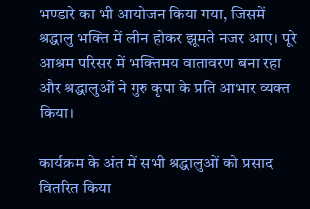भण्डारे का भी आयोजन किया गया, जिसमें श्रद्धालु भक्ति में लीन होकर झूमते नजर आए। पूरे आश्रम परिसर में भक्तिमय वातावरण बना रहा और श्रद्धालुओं ने गुरु कृपा के प्रति आभार व्यक्त किया।

कार्यक्रम के अंत में सभी श्रद्धालुओं को प्रसाद वितरित किया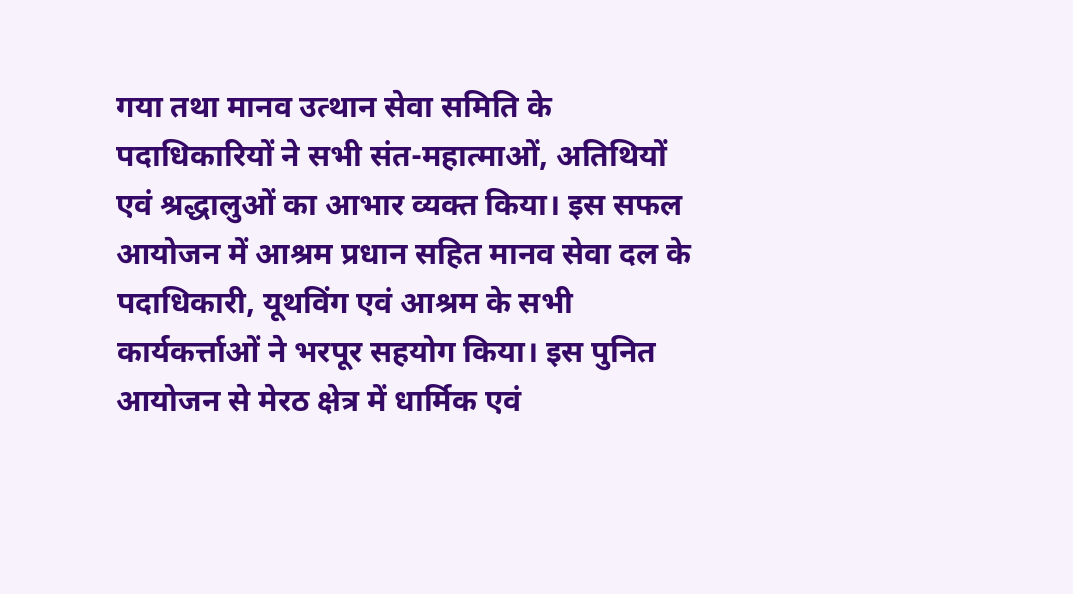गया तथा मानव उत्थान सेवा समिति के पदाधिकारियों ने सभी संत-महात्माओं, अतिथियों एवं श्रद्धालुओं का आभार व्यक्त किया। इस सफल आयोजन में आश्रम प्रधान सहित मानव सेवा दल के पदाधिकारी, यूथविंग एवं आश्रम के सभी कार्यकर्त्ताओं ने भरपूर सहयोग किया। इस पुनित आयोजन से मेरठ क्षेत्र में धार्मिक एवं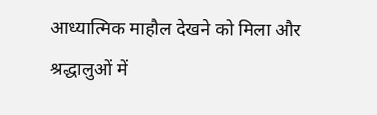आध्यात्मिक माहौल देखने को मिला और श्रद्धालुओं में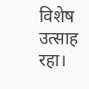विशेष उत्साह रहा।